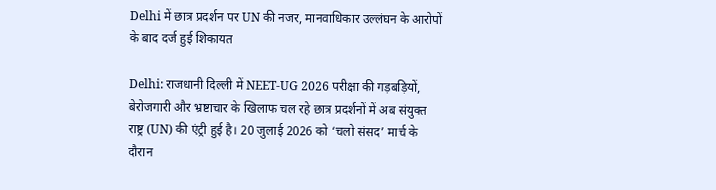Delhi में छात्र प्रदर्शन पर UN की नजर, मानवाधिकार उल्लंघन के आरोपों के बाद दर्ज हुई शिकायत

Delhi: राजधानी दिल्ली में NEET-UG 2026 परीक्षा की गड़बड़ियों, बेरोजगारी और भ्रष्टाचार के खिलाफ चल रहे छात्र प्रदर्शनों में अब संयुक्त राष्ट्र (UN) की एंट्री हुई है। 20 जुलाई 2026 को ‘चलो संसद’ मार्च के दौरान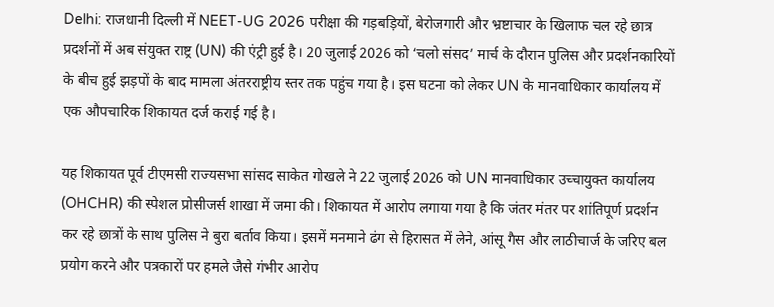Delhi: राजधानी दिल्ली में NEET-UG 2026 परीक्षा की गड़बड़ियों, बेरोजगारी और भ्रष्टाचार के खिलाफ चल रहे छात्र प्रदर्शनों में अब संयुक्त राष्ट्र (UN) की एंट्री हुई है। 20 जुलाई 2026 को ‘चलो संसद’ मार्च के दौरान पुलिस और प्रदर्शनकारियों के बीच हुई झड़पों के बाद मामला अंतरराष्ट्रीय स्तर तक पहुंच गया है। इस घटना को लेकर UN के मानवाधिकार कार्यालय में एक औपचारिक शिकायत दर्ज कराई गई है।

यह शिकायत पूर्व टीएमसी राज्यसभा सांसद साकेत गोखले ने 22 जुलाई 2026 को UN मानवाधिकार उच्चायुक्त कार्यालय (OHCHR) की स्पेशल प्रोसीजर्स शाखा में जमा की। शिकायत में आरोप लगाया गया है कि जंतर मंतर पर शांतिपूर्ण प्रदर्शन कर रहे छात्रों के साथ पुलिस ने बुरा बर्ताव किया। इसमें मनमाने ढंग से हिरासत में लेने, आंसू गैस और लाठीचार्ज के जरिए बल प्रयोग करने और पत्रकारों पर हमले जैसे गंभीर आरोप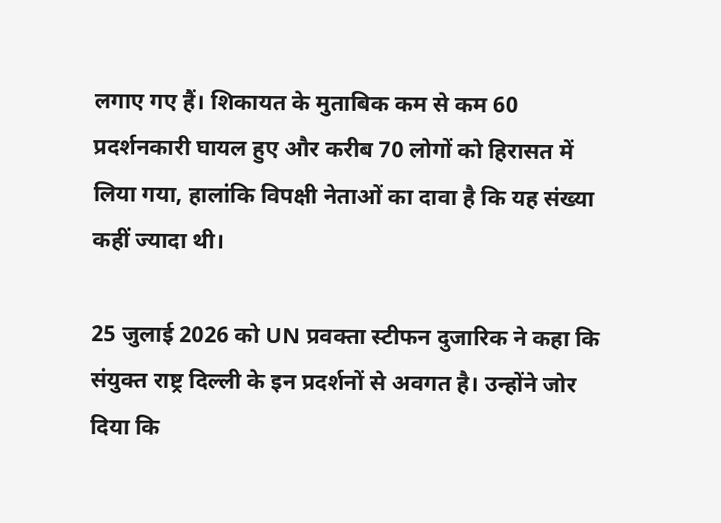लगाए गए हैं। शिकायत के मुताबिक कम से कम 60 प्रदर्शनकारी घायल हुए और करीब 70 लोगों को हिरासत में लिया गया, हालांकि विपक्षी नेताओं का दावा है कि यह संख्या कहीं ज्यादा थी।

25 जुलाई 2026 को UN प्रवक्ता स्टीफन दुजारिक ने कहा कि संयुक्त राष्ट्र दिल्ली के इन प्रदर्शनों से अवगत है। उन्होंने जोर दिया कि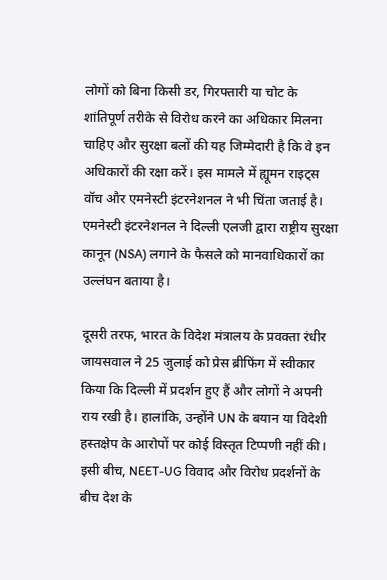लोगों को बिना किसी डर, गिरफ्तारी या चोट के शांतिपूर्ण तरीके से विरोध करने का अधिकार मिलना चाहिए और सुरक्षा बलों की यह जिम्मेदारी है कि वे इन अधिकारों की रक्षा करें। इस मामले में ह्यूमन राइट्स वॉच और एमनेस्टी इंटरनेशनल ने भी चिंता जताई है। एमनेस्टी इंटरनेशनल ने दिल्ली एलजी द्वारा राष्ट्रीय सुरक्षा कानून (NSA) लगाने के फैसले को मानवाधिकारों का उल्लंघन बताया है।

दूसरी तरफ, भारत के विदेश मंत्रालय के प्रवक्ता रंधीर जायसवाल ने 25 जुलाई को प्रेस ब्रीफिंग में स्वीकार किया कि दिल्ली में प्रदर्शन हुए हैं और लोगों ने अपनी राय रखी है। हालांकि, उन्होंने UN के बयान या विदेशी हस्तक्षेप के आरोपों पर कोई विस्तृत टिप्पणी नहीं की। इसी बीच, NEET-UG विवाद और विरोध प्रदर्शनों के बीच देश के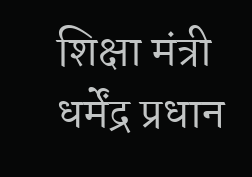शिक्षा मंत्री धर्मेंद्र प्रधान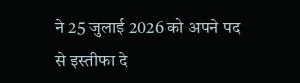ने 25 जुलाई 2026 को अपने पद से इस्तीफा दे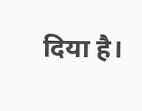दिया है।